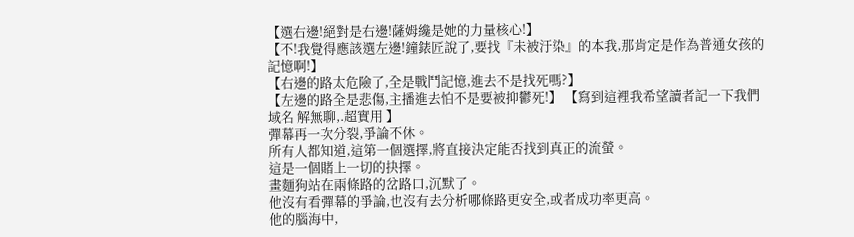【選右邊!絕對是右邊!薩姆纔是她的力量核心!】
【不!我覺得應該選左邊!鐘錶匠說了,要找『未被汙染』的本我,那肯定是作為普通女孩的記憶啊!】
【右邊的路太危險了,全是戰鬥記憶,進去不是找死嗎?】
【左邊的路全是悲傷,主播進去怕不是要被抑鬱死!】 【寫到這裡我希望讀者記一下我們域名 解無聊,.超實用 】
彈幕再一次分裂,爭論不休。
所有人都知道,這第一個選擇,將直接決定能否找到真正的流螢。
這是一個賭上一切的抉擇。
畫麵狗站在兩條路的岔路口,沉默了。
他沒有看彈幕的爭論,也沒有去分析哪條路更安全,或者成功率更高。
他的腦海中,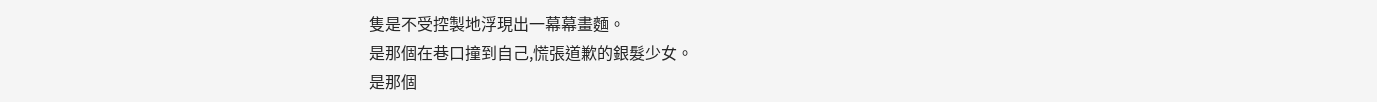隻是不受控製地浮現出一幕幕畫麵。
是那個在巷口撞到自己,慌張道歉的銀髮少女。
是那個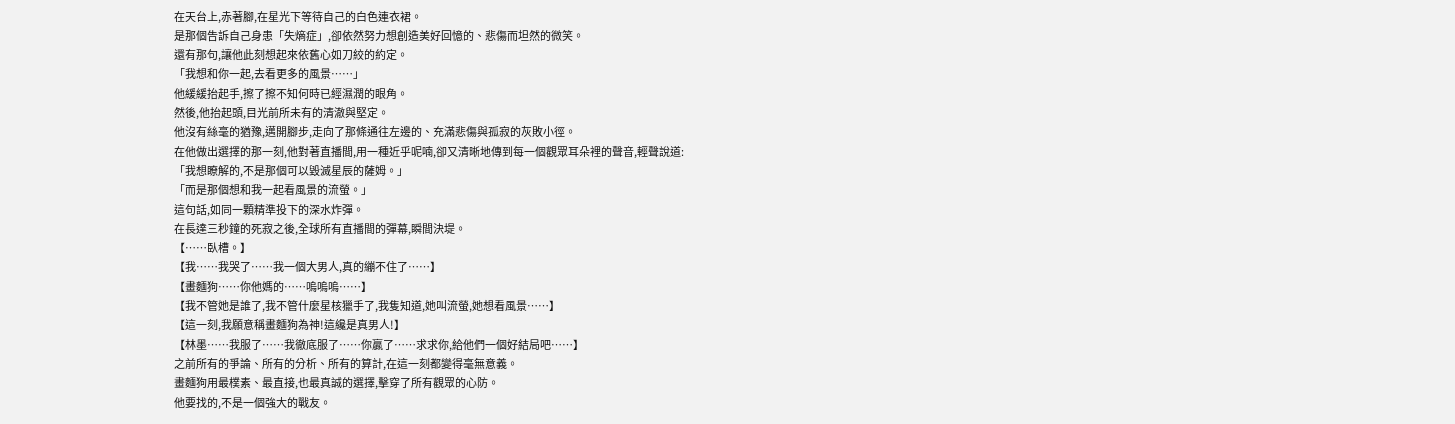在天台上,赤著腳,在星光下等待自己的白色連衣裙。
是那個告訴自己身患「失熵症」,卻依然努力想創造美好回憶的、悲傷而坦然的微笑。
還有那句,讓他此刻想起來依舊心如刀絞的約定。
「我想和你一起,去看更多的風景……」
他緩緩抬起手,擦了擦不知何時已經濕潤的眼角。
然後,他抬起頭,目光前所未有的清澈與堅定。
他沒有絲毫的猶豫,邁開腳步,走向了那條通往左邊的、充滿悲傷與孤寂的灰敗小徑。
在他做出選擇的那一刻,他對著直播間,用一種近乎呢喃,卻又清晰地傳到每一個觀眾耳朵裡的聲音,輕聲說道:
「我想瞭解的,不是那個可以毀滅星辰的薩姆。」
「而是那個想和我一起看風景的流螢。」
這句話,如同一顆精準投下的深水炸彈。
在長達三秒鐘的死寂之後,全球所有直播間的彈幕,瞬間決堤。
【……臥槽。】
【我……我哭了……我一個大男人,真的繃不住了……】
【畫麵狗……你他媽的……嗚嗚嗚……】
【我不管她是誰了,我不管什麼星核獵手了,我隻知道,她叫流螢,她想看風景……】
【這一刻,我願意稱畫麵狗為神!這纔是真男人!】
【林墨……我服了……我徹底服了……你贏了……求求你,給他們一個好結局吧……】
之前所有的爭論、所有的分析、所有的算計,在這一刻都變得毫無意義。
畫麵狗用最樸素、最直接,也最真誠的選擇,擊穿了所有觀眾的心防。
他要找的,不是一個強大的戰友。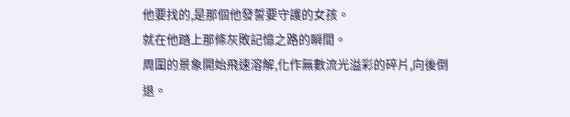他要找的,是那個他發誓要守護的女孩。
就在他踏上那條灰敗記憶之路的瞬間。
周圍的景象開始飛速溶解,化作無數流光溢彩的碎片,向後倒退。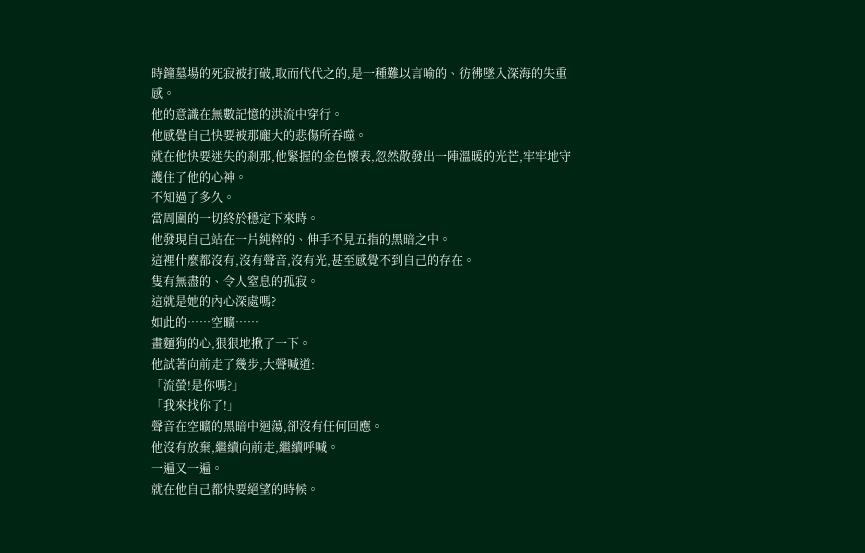時鐘墓場的死寂被打破,取而代代之的,是一種難以言喻的、彷彿墜入深海的失重感。
他的意識在無數記憶的洪流中穿行。
他感覺自己快要被那龐大的悲傷所吞噬。
就在他快要迷失的剎那,他緊握的金色懷表,忽然散發出一陣溫暖的光芒,牢牢地守護住了他的心神。
不知過了多久。
當周圍的一切終於穩定下來時。
他發現自己站在一片純粹的、伸手不見五指的黑暗之中。
這裡什麼都沒有,沒有聲音,沒有光,甚至感覺不到自己的存在。
隻有無盡的、令人窒息的孤寂。
這就是她的內心深處嗎?
如此的……空曠……
畫麵狗的心,狠狠地揪了一下。
他試著向前走了幾步,大聲喊道:
「流螢!是你嗎?」
「我來找你了!」
聲音在空曠的黑暗中迴蕩,卻沒有任何回應。
他沒有放棄,繼續向前走,繼續呼喊。
一遍又一遍。
就在他自己都快要絕望的時候。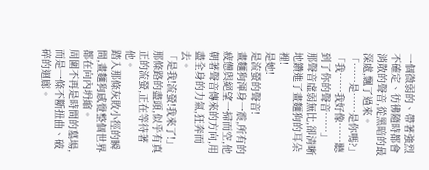一個微弱的、帶著強烈不確定、彷彿隨時都會消散的聲音,從黑暗的最深處,飄了過來。
「……是……是你嗎?」
「我……我好像……聽到了你的聲音……」
那聲音虛弱無比,卻清晰地鑽進了畫麵狗的耳朵裡!
是她!
是流螢的聲音!
畫麵狗渾身一震,所有的疲憊與絕望一掃而空,他朝著聲音傳來的方向,用盡全身的力氣,狂奔而去。
「是我!流螢!我來了!」
那條路的盡頭,似乎有真正的流螢,正在等待著他。
踏入那條灰敗小徑的瞬間,畫麵狗感覺整個世界都在向內坍縮。
周圍不再是時間的墓場,而是一條不斷扭曲、破碎的迴廊。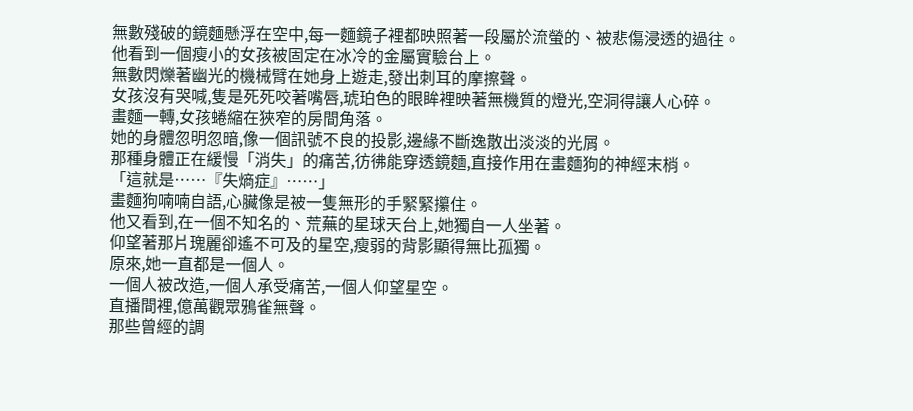無數殘破的鏡麵懸浮在空中,每一麵鏡子裡都映照著一段屬於流螢的、被悲傷浸透的過往。
他看到一個瘦小的女孩被固定在冰冷的金屬實驗台上。
無數閃爍著幽光的機械臂在她身上遊走,發出刺耳的摩擦聲。
女孩沒有哭喊,隻是死死咬著嘴唇,琥珀色的眼眸裡映著無機質的燈光,空洞得讓人心碎。
畫麵一轉,女孩蜷縮在狹窄的房間角落。
她的身體忽明忽暗,像一個訊號不良的投影,邊緣不斷逸散出淡淡的光屑。
那種身體正在緩慢「消失」的痛苦,彷彿能穿透鏡麵,直接作用在畫麵狗的神經末梢。
「這就是……『失熵症』……」
畫麵狗喃喃自語,心臟像是被一隻無形的手緊緊攥住。
他又看到,在一個不知名的、荒蕪的星球天台上,她獨自一人坐著。
仰望著那片瑰麗卻遙不可及的星空,瘦弱的背影顯得無比孤獨。
原來,她一直都是一個人。
一個人被改造,一個人承受痛苦,一個人仰望星空。
直播間裡,億萬觀眾鴉雀無聲。
那些曾經的調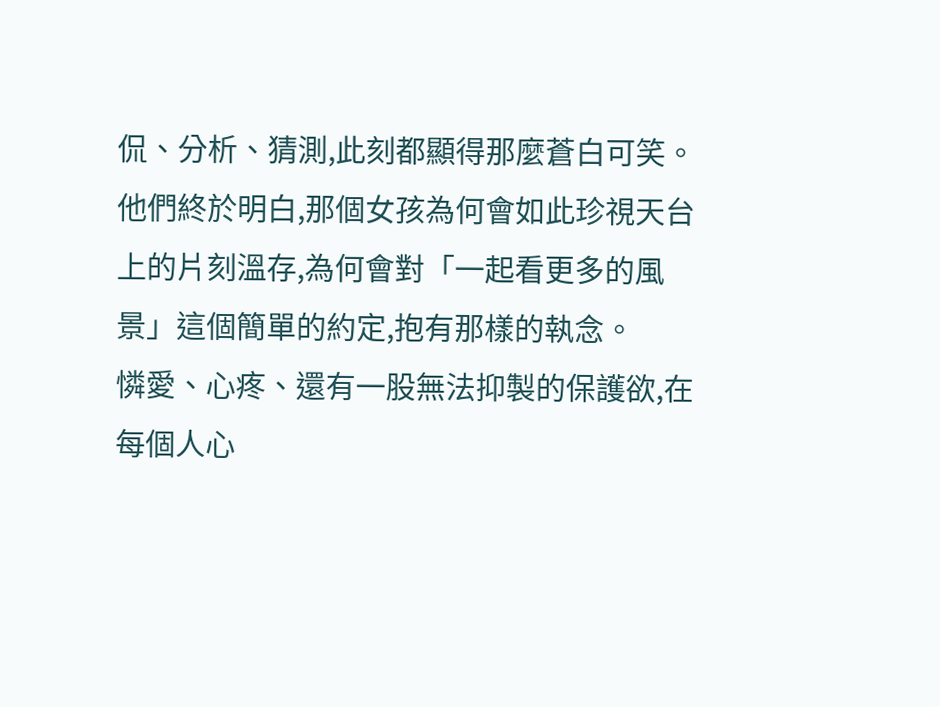侃、分析、猜測,此刻都顯得那麼蒼白可笑。
他們終於明白,那個女孩為何會如此珍視天台上的片刻溫存,為何會對「一起看更多的風景」這個簡單的約定,抱有那樣的執念。
憐愛、心疼、還有一股無法抑製的保護欲,在每個人心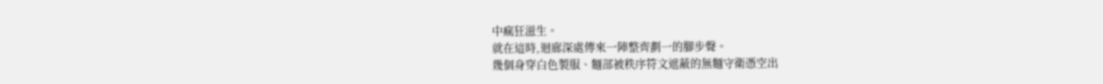中瘋狂滋生。
就在這時,迴廊深處傳來一陣整齊劃一的腳步聲。
幾個身穿白色製服、麵部被秩序符文遮蔽的無麵守衛憑空出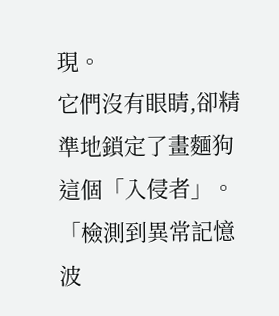現。
它們沒有眼睛,卻精準地鎖定了畫麵狗這個「入侵者」。
「檢測到異常記憶波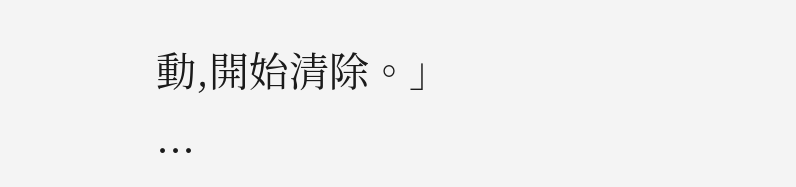動,開始清除。」
...